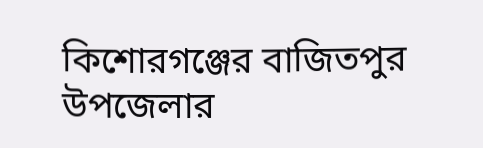কিশোরগঞ্জের বাজিতপুর উপজেলার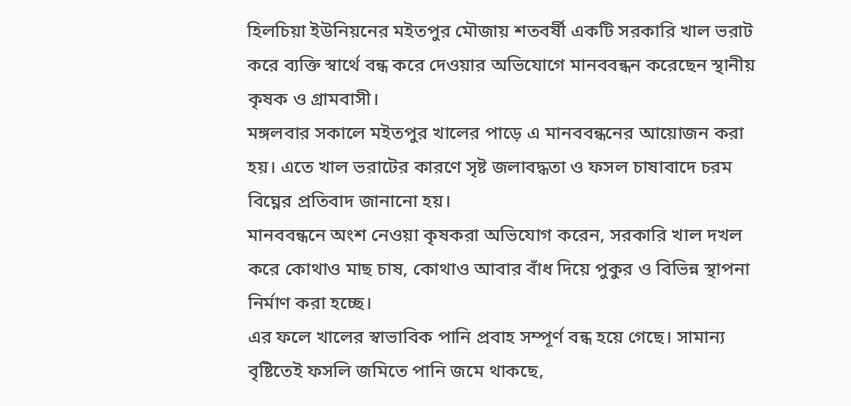হিলচিয়া ইউনিয়নের মইতপুর মৌজায় শতবর্ষী একটি সরকারি খাল ভরাট করে ব্যক্তি স্বার্থে বন্ধ করে দেওয়ার অভিযোগে মানববন্ধন করেছেন স্থানীয় কৃষক ও গ্রামবাসী।
মঙ্গলবার সকালে মইতপুর খালের পাড়ে এ মানববন্ধনের আয়োজন করা হয়। এতে খাল ভরাটের কারণে সৃষ্ট জলাবদ্ধতা ও ফসল চাষাবাদে চরম বিঘ্নের প্রতিবাদ জানানো হয়।
মানববন্ধনে অংশ নেওয়া কৃষকরা অভিযোগ করেন, সরকারি খাল দখল করে কোথাও মাছ চাষ, কোথাও আবার বাঁধ দিয়ে পুকুর ও বিভিন্ন স্থাপনা নির্মাণ করা হচ্ছে।
এর ফলে খালের স্বাভাবিক পানি প্রবাহ সম্পূর্ণ বন্ধ হয়ে গেছে। সামান্য বৃষ্টিতেই ফসলি জমিতে পানি জমে থাকছে,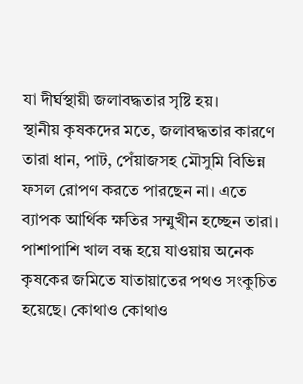যা দীর্ঘস্থায়ী জলাবদ্ধতার সৃষ্টি হয়।
স্থানীয় কৃষকদের মতে, জলাবদ্ধতার কারণে তারা ধান, পাট, পেঁয়াজসহ মৌসুমি বিভিন্ন ফসল রোপণ করতে পারছেন না। এতে ব্যাপক আর্থিক ক্ষতির সম্মুখীন হচ্ছেন তারা। পাশাপাশি খাল বন্ধ হয়ে যাওয়ায় অনেক কৃষকের জমিতে যাতায়াতের পথও সংকুচিত হয়েছে। কোথাও কোথাও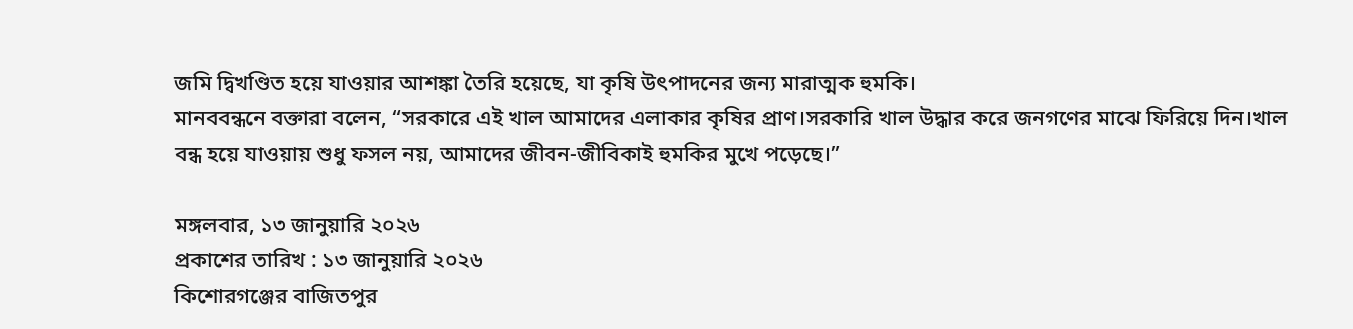জমি দ্বিখণ্ডিত হয়ে যাওয়ার আশঙ্কা তৈরি হয়েছে, যা কৃষি উৎপাদনের জন্য মারাত্মক হুমকি।
মানববন্ধনে বক্তারা বলেন, “সরকারে এই খাল আমাদের এলাকার কৃষির প্রাণ।সরকারি খাল উদ্ধার করে জনগণের মাঝে ফিরিয়ে দিন।খাল বন্ধ হয়ে যাওয়ায় শুধু ফসল নয়, আমাদের জীবন-জীবিকাই হুমকির মুখে পড়েছে।”

মঙ্গলবার, ১৩ জানুয়ারি ২০২৬
প্রকাশের তারিখ : ১৩ জানুয়ারি ২০২৬
কিশোরগঞ্জের বাজিতপুর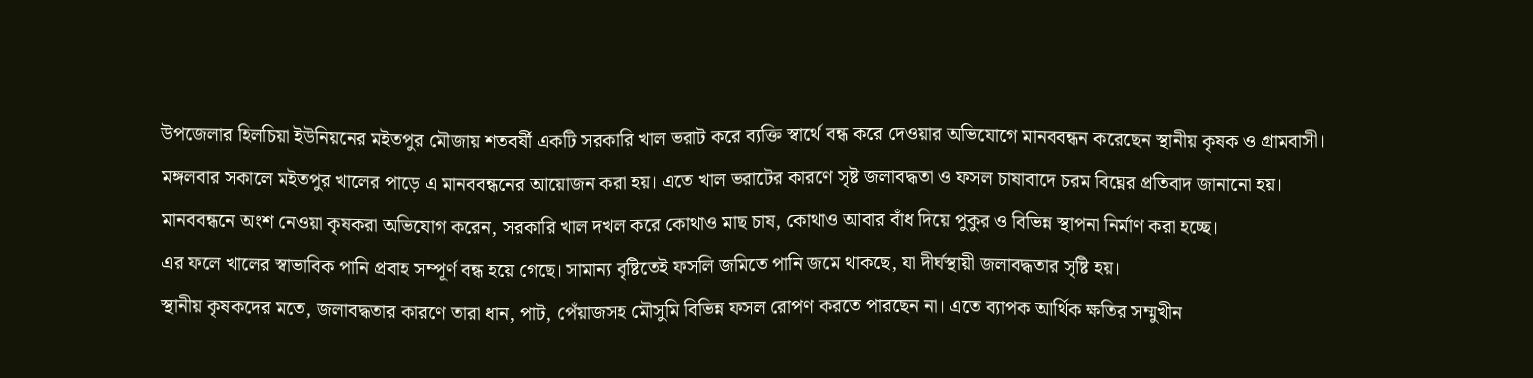উপজেলার হিলচিয়া ইউনিয়নের মইতপুর মৌজায় শতবর্ষী একটি সরকারি খাল ভরাট করে ব্যক্তি স্বার্থে বন্ধ করে দেওয়ার অভিযোগে মানববন্ধন করেছেন স্থানীয় কৃষক ও গ্রামবাসী।
মঙ্গলবার সকালে মইতপুর খালের পাড়ে এ মানববন্ধনের আয়োজন করা হয়। এতে খাল ভরাটের কারণে সৃষ্ট জলাবদ্ধতা ও ফসল চাষাবাদে চরম বিঘ্নের প্রতিবাদ জানানো হয়।
মানববন্ধনে অংশ নেওয়া কৃষকরা অভিযোগ করেন, সরকারি খাল দখল করে কোথাও মাছ চাষ, কোথাও আবার বাঁধ দিয়ে পুকুর ও বিভিন্ন স্থাপনা নির্মাণ করা হচ্ছে।
এর ফলে খালের স্বাভাবিক পানি প্রবাহ সম্পূর্ণ বন্ধ হয়ে গেছে। সামান্য বৃষ্টিতেই ফসলি জমিতে পানি জমে থাকছে, যা দীর্ঘস্থায়ী জলাবদ্ধতার সৃষ্টি হয়।
স্থানীয় কৃষকদের মতে, জলাবদ্ধতার কারণে তারা ধান, পাট, পেঁয়াজসহ মৌসুমি বিভিন্ন ফসল রোপণ করতে পারছেন না। এতে ব্যাপক আর্থিক ক্ষতির সম্মুখীন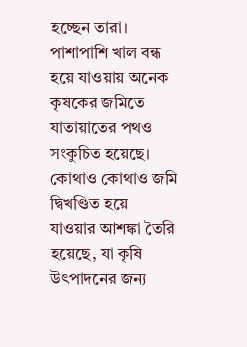হচ্ছেন তারা। পাশাপাশি খাল বন্ধ হয়ে যাওয়ায় অনেক কৃষকের জমিতে যাতায়াতের পথও সংকুচিত হয়েছে। কোথাও কোথাও জমি দ্বিখণ্ডিত হয়ে যাওয়ার আশঙ্কা তৈরি হয়েছে, যা কৃষি উৎপাদনের জন্য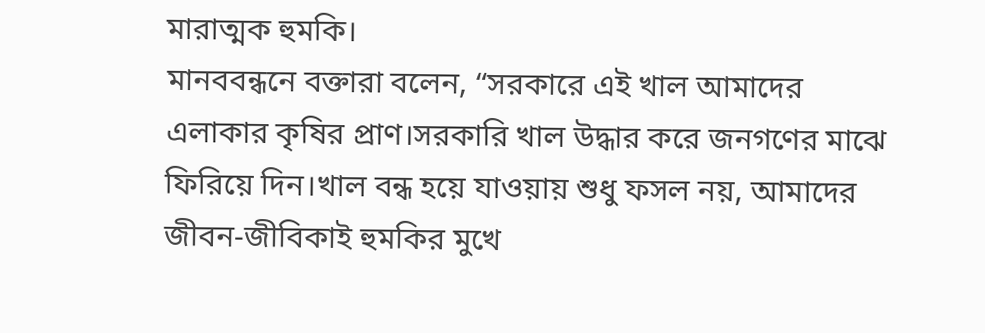মারাত্মক হুমকি।
মানববন্ধনে বক্তারা বলেন, “সরকারে এই খাল আমাদের এলাকার কৃষির প্রাণ।সরকারি খাল উদ্ধার করে জনগণের মাঝে ফিরিয়ে দিন।খাল বন্ধ হয়ে যাওয়ায় শুধু ফসল নয়, আমাদের জীবন-জীবিকাই হুমকির মুখে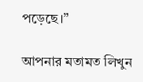পড়েছে।”

আপনার মতামত লিখুন